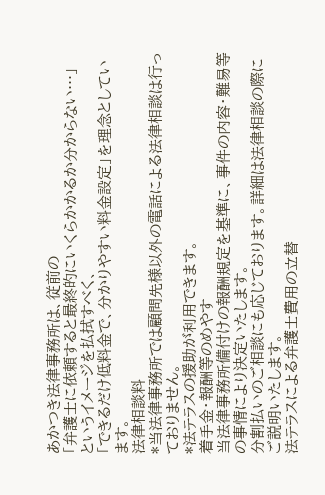あかつき法律事務所は、従前の
「弁護士に依頼すると最終的にいくらかかるか分からない…」
というイメージを払拭すべく、
「できるだけ低料金で、分かりやすい料金設定」を理念としています。
法律相談料
*当法律事務所では顧問先様以外の電話による法律相談は行っておりません。
*法テラスの援助が利用できます。
着手金・報酬等のめやす
当法律事務所備付けの報酬規定を基準に、事件の内容・難易等の事情により決定いたします。
分割払いのご相談にも応じております。詳細は法律相談の際にご説明いたします。
法テラスによる弁護士費用の立替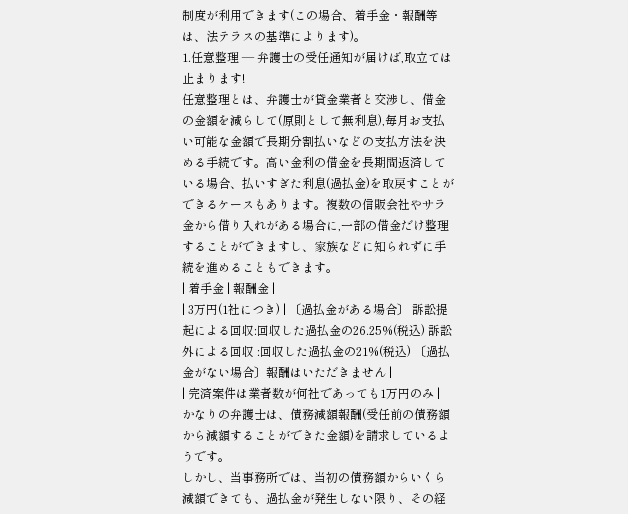制度が利用できます(この場合、着手金・報酬等は、法テラスの基準によります)。
1.任意整理 ― 弁護士の受任通知が届けば,取立ては止まります!
任意整理とは、弁護士が貸金業者と交渉し、借金の金額を減らして(原則として無利息),毎月お支払い可能な金額で長期分割払いなどの支払方法を決める手続です。高い金利の借金を長期間返済している場合、払いすぎた利息(過払金)を取戻すことができるケースもあります。複数の信販会社やサラ金から借り入れがある場合に,一部の借金だけ整理することができますし、家族などに知られずに手続を進めることもできます。
| 着手金 | 報酬金 |
| 3万円(1社につき) | 〔過払金がある場合〕 訴訟提起による回収:回収した過払金の26.25%(税込) 訴訟外による回収 :回収した過払金の21%(税込) 〔過払金がない場合〕報酬はいただきません |
| 完済案件は業者数が何社であっても1万円のみ |
かなりの弁護士は、債務減額報酬(受任前の債務額から減額することができた金額)を請求しているようです。
しかし、当事務所では、当初の債務額からいくら減額できても、過払金が発生しない限り、その経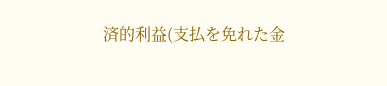済的利益(支払を免れた金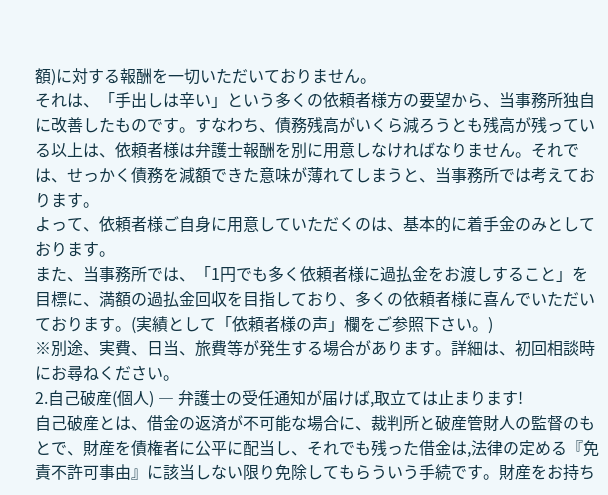額)に対する報酬を一切いただいておりません。
それは、「手出しは辛い」という多くの依頼者様方の要望から、当事務所独自に改善したものです。すなわち、債務残高がいくら減ろうとも残高が残っている以上は、依頼者様は弁護士報酬を別に用意しなければなりません。それでは、せっかく債務を減額できた意味が薄れてしまうと、当事務所では考えております。
よって、依頼者様ご自身に用意していただくのは、基本的に着手金のみとしております。
また、当事務所では、「1円でも多く依頼者様に過払金をお渡しすること」を目標に、満額の過払金回収を目指しており、多くの依頼者様に喜んでいただいております。(実績として「依頼者様の声」欄をご参照下さい。)
※別途、実費、日当、旅費等が発生する場合があります。詳細は、初回相談時にお尋ねください。
2.自己破産(個人) ― 弁護士の受任通知が届けば,取立ては止まります!
自己破産とは、借金の返済が不可能な場合に、裁判所と破産管財人の監督のもとで、財産を債権者に公平に配当し、それでも残った借金は,法律の定める『免責不許可事由』に該当しない限り免除してもらういう手続です。財産をお持ち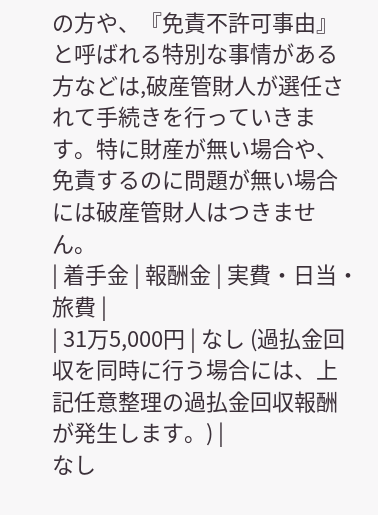の方や、『免責不許可事由』と呼ばれる特別な事情がある方などは,破産管財人が選任されて手続きを行っていきます。特に財産が無い場合や、免責するのに問題が無い場合には破産管財人はつきません。
| 着手金 | 報酬金 | 実費・日当・旅費 |
| 31万5,000円 | なし (過払金回収を同時に行う場合には、上記任意整理の過払金回収報酬が発生します。) |
なし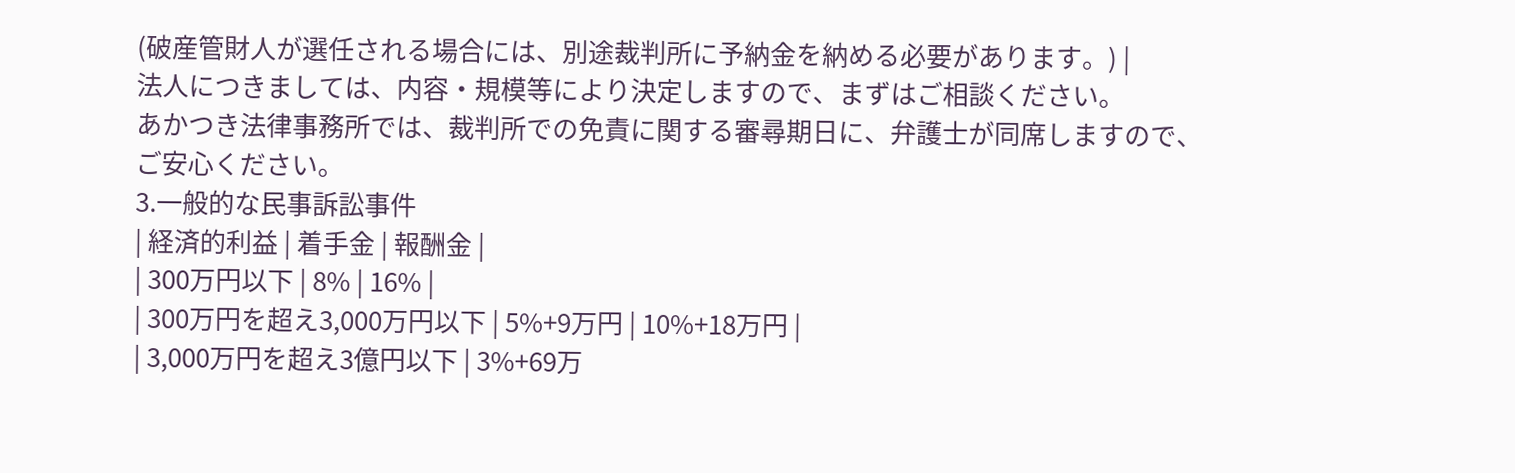(破産管財人が選任される場合には、別途裁判所に予納金を納める必要があります。) |
法人につきましては、内容・規模等により決定しますので、まずはご相談ください。
あかつき法律事務所では、裁判所での免責に関する審尋期日に、弁護士が同席しますので、ご安心ください。
3.一般的な民事訴訟事件
| 経済的利益 | 着手金 | 報酬金 |
| 300万円以下 | 8% | 16% |
| 300万円を超え3,000万円以下 | 5%+9万円 | 10%+18万円 |
| 3,000万円を超え3億円以下 | 3%+69万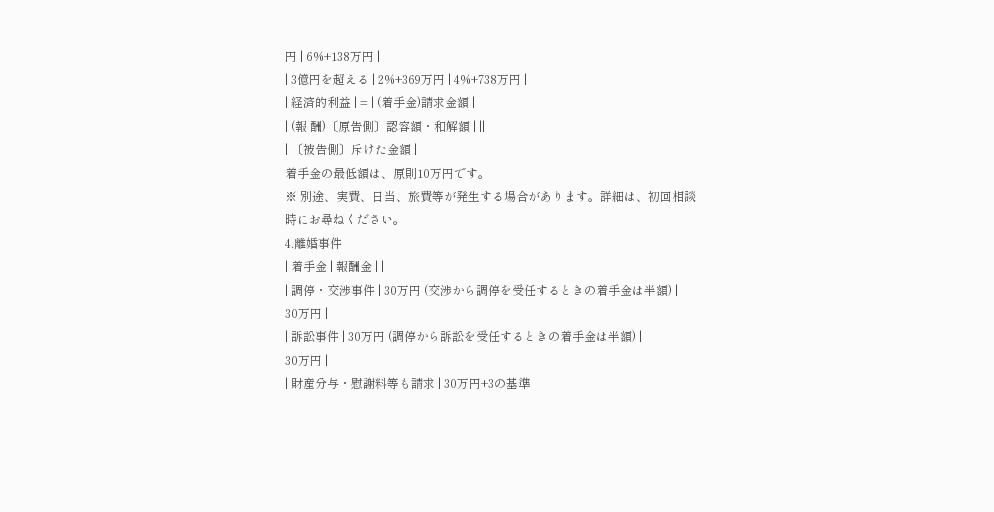円 | 6%+138万円 |
| 3億円を超える | 2%+369万円 | 4%+738万円 |
| 経済的利益 | = | (着手金)請求金額 |
| (報 酬)〔原告側〕認容額・和解額 | ||
| 〔被告側〕斥けた金額 |
着手金の最低額は、原則10万円です。
※ 別途、実費、日当、旅費等が発生する場合があります。詳細は、初回相談時にお尋ねください。
4.離婚事件
| 着手金 | 報酬金 | |
| 調停・交渉事件 | 30万円 (交渉から調停を受任するときの着手金は半額) |
30万円 |
| 訴訟事件 | 30万円 (調停から訴訟を受任するときの着手金は半額) |
30万円 |
| 財産分与・慰謝料等も請求 | 30万円+3の基準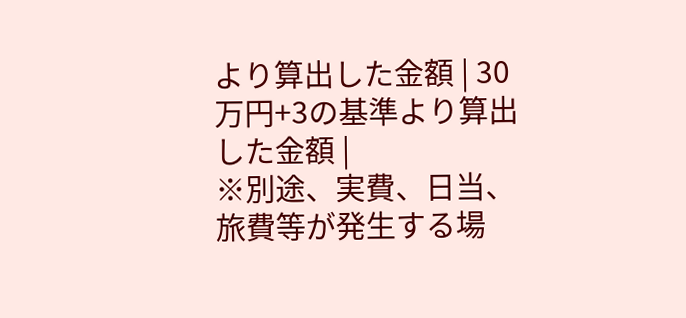より算出した金額 | 30万円+3の基準より算出した金額 |
※別途、実費、日当、旅費等が発生する場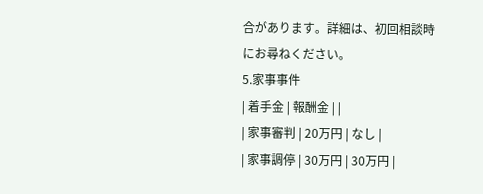合があります。詳細は、初回相談時にお尋ねください。
5.家事事件
| 着手金 | 報酬金 | |
| 家事審判 | 20万円 | なし |
| 家事調停 | 30万円 | 30万円 |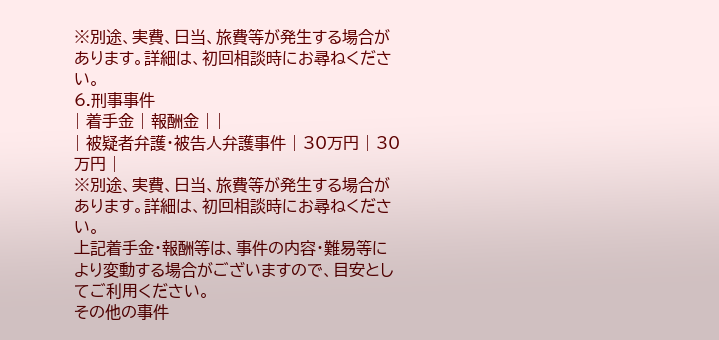※別途、実費、日当、旅費等が発生する場合があります。詳細は、初回相談時にお尋ねください。
6.刑事事件
| 着手金 | 報酬金 | |
| 被疑者弁護・被告人弁護事件 | 30万円 | 30万円 |
※別途、実費、日当、旅費等が発生する場合があります。詳細は、初回相談時にお尋ねください。
上記着手金・報酬等は、事件の内容・難易等により変動する場合がございますので、目安としてご利用ください。
その他の事件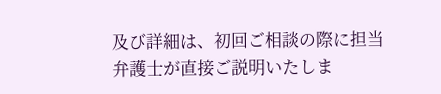及び詳細は、初回ご相談の際に担当弁護士が直接ご説明いたしま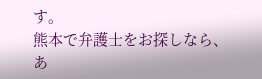す。
熊本で弁護士をお探しなら、
あ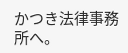かつき法律事務所へ。